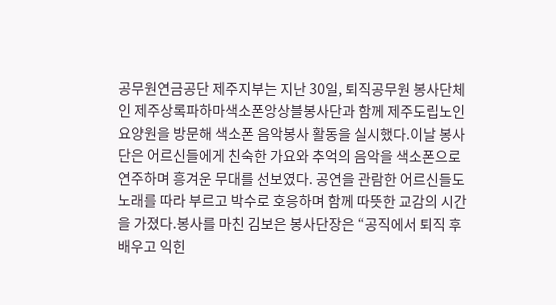공무원연금공단 제주지부는 지난 30일, 퇴직공무원 봉사단체인 제주상록파하마색소폰앙상블봉사단과 함께 제주도립노인요양원을 방문해 색소폰 음악봉사 활동을 실시했다.이날 봉사단은 어르신들에게 친숙한 가요와 추억의 음악을 색소폰으로 연주하며 흥겨운 무대를 선보였다. 공연을 관람한 어르신들도 노래를 따라 부르고 박수로 호응하며 함께 따뜻한 교감의 시간을 가졌다.봉사를 마친 김보은 봉사단장은 “공직에서 퇴직 후 배우고 익힌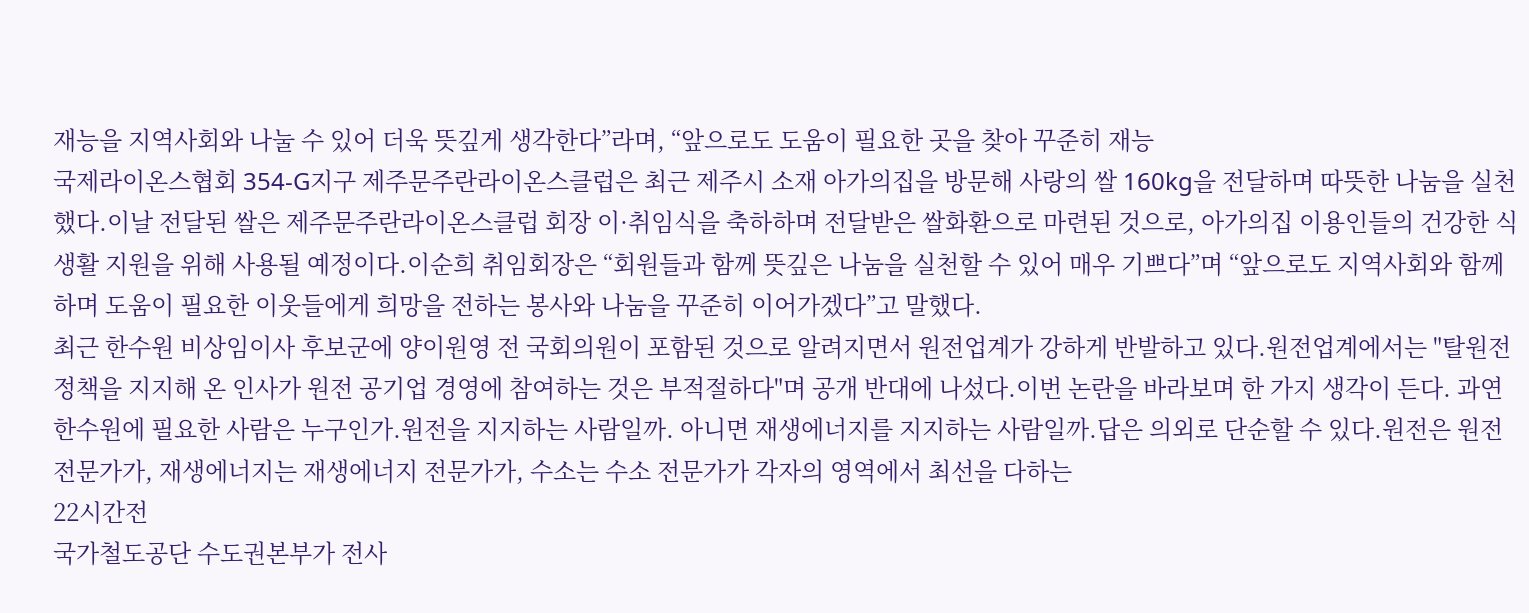재능을 지역사회와 나눌 수 있어 더욱 뜻깊게 생각한다”라며, “앞으로도 도움이 필요한 곳을 찾아 꾸준히 재능
국제라이온스협회 354-G지구 제주문주란라이온스클럽은 최근 제주시 소재 아가의집을 방문해 사랑의 쌀 160kg을 전달하며 따뜻한 나눔을 실천했다.이날 전달된 쌀은 제주문주란라이온스클럽 회장 이·취임식을 축하하며 전달받은 쌀화환으로 마련된 것으로, 아가의집 이용인들의 건강한 식생활 지원을 위해 사용될 예정이다.이순희 취임회장은 “회원들과 함께 뜻깊은 나눔을 실천할 수 있어 매우 기쁘다”며 “앞으로도 지역사회와 함께하며 도움이 필요한 이웃들에게 희망을 전하는 봉사와 나눔을 꾸준히 이어가겠다”고 말했다.
최근 한수원 비상임이사 후보군에 양이원영 전 국회의원이 포함된 것으로 알려지면서 원전업계가 강하게 반발하고 있다.원전업계에서는 "탈원전 정책을 지지해 온 인사가 원전 공기업 경영에 참여하는 것은 부적절하다"며 공개 반대에 나섰다.이번 논란을 바라보며 한 가지 생각이 든다. 과연 한수원에 필요한 사람은 누구인가.원전을 지지하는 사람일까. 아니면 재생에너지를 지지하는 사람일까.답은 의외로 단순할 수 있다.원전은 원전 전문가가, 재생에너지는 재생에너지 전문가가, 수소는 수소 전문가가 각자의 영역에서 최선을 다하는
22시간전
국가철도공단 수도권본부가 전사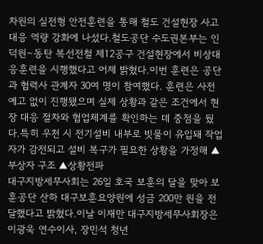차원의 실전형 안전훈련을 통해 철도 건설현장 사고 대응 역량 강화에 나섰다.철도공단 수도권본부는 인덕원∼동탄 복선전철 제12공구 건설현장에서 비상대응훈련을 시행했다고 어제 밝혔다.이번 훈련은 공단과 협력사 관계자 30여 명이 참여했다. 훈련은 사전 예고 없이 진행됐으며 실제 상황과 같은 조건에서 현장 대응 절차와 협업체계를 확인하는 데 중점을 뒀다.특히 우천 시 전기설비 내부로 빗물이 유입돼 작업자가 감전되고 설비 복구가 필요한 상황을 가정해 ▲부상자 구조 ▲상황전파
대구지방세무사회는 26일 호국 보훈의 달을 맞아 보훈공단 산하 대구보훈요양원에 성금 200만 원을 전달했다고 밝혔다.이날 이재만 대구지방세무사회장은 이광욱 연수이사, 장민석 청년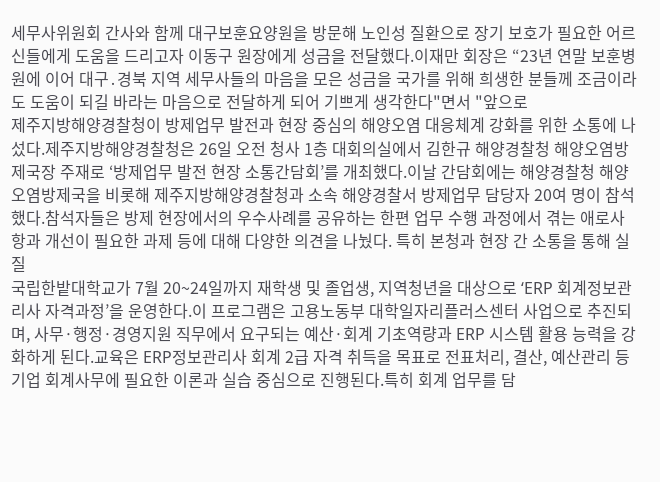세무사위원회 간사와 함께 대구보훈요양원을 방문해 노인성 질환으로 장기 보호가 필요한 어르신들에게 도움을 드리고자 이동구 원장에게 성금을 전달했다.이재만 회장은 “23년 연말 보훈병원에 이어 대구․경북 지역 세무사들의 마음을 모은 성금을 국가를 위해 희생한 분들께 조금이라도 도움이 되길 바라는 마음으로 전달하게 되어 기쁘게 생각한다"면서 "앞으로
제주지방해양경찰청이 방제업무 발전과 현장 중심의 해양오염 대응체계 강화를 위한 소통에 나섰다.제주지방해양경찰청은 26일 오전 청사 1층 대회의실에서 김한규 해양경찰청 해양오염방제국장 주재로 ‘방제업무 발전 현장 소통간담회’를 개최했다.이날 간담회에는 해양경찰청 해양오염방제국을 비롯해 제주지방해양경찰청과 소속 해양경찰서 방제업무 담당자 20여 명이 참석했다.참석자들은 방제 현장에서의 우수사례를 공유하는 한편 업무 수행 과정에서 겪는 애로사항과 개선이 필요한 과제 등에 대해 다양한 의견을 나눴다. 특히 본청과 현장 간 소통을 통해 실질
국립한밭대학교가 7월 20~24일까지 재학생 및 졸업생, 지역청년을 대상으로 ‘ERP 회계정보관리사 자격과정’을 운영한다.이 프로그램은 고용노동부 대학일자리플러스센터 사업으로 추진되며, 사무·행정·경영지원 직무에서 요구되는 예산·회계 기초역량과 ERP 시스템 활용 능력을 강화하게 된다.교육은 ERP정보관리사 회계 2급 자격 취득을 목표로 전표처리, 결산, 예산관리 등 기업 회계사무에 필요한 이론과 실습 중심으로 진행된다.특히 회계 업무를 담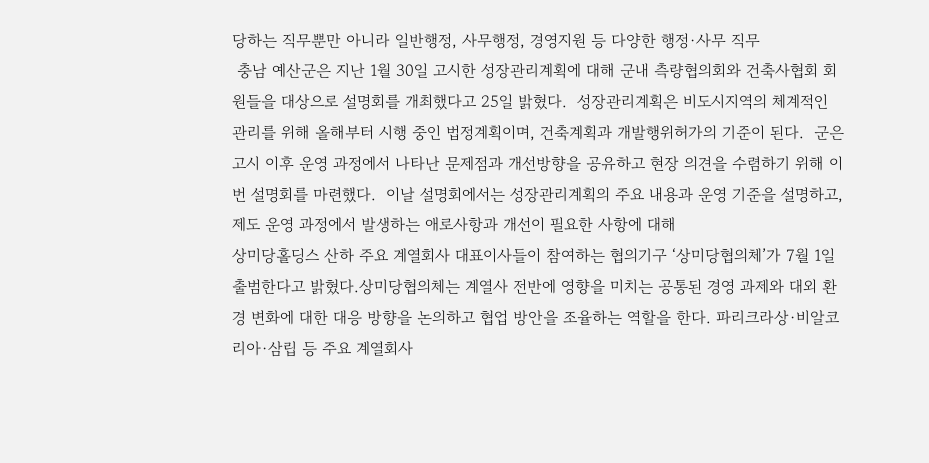당하는 직무뿐만 아니라 일반행정, 사무행정, 경영지원 등 다양한 행정·사무 직무
 충남 예산군은 지난 1월 30일 고시한 성장관리계획에 대해 군내 측량협의회와 건축사협회 회원들을 대상으로 설명회를 개최했다고 25일 밝혔다.  성장관리계획은 비도시지역의 체계적인 관리를 위해 올해부터 시행 중인 법정계획이며, 건축계획과 개발행위허가의 기준이 된다.  군은 고시 이후 운영 과정에서 나타난 문제점과 개선방향을 공유하고 현장 의견을 수렴하기 위해 이번 설명회를 마련했다.  이날 설명회에서는 성장관리계획의 주요 내용과 운영 기준을 설명하고, 제도 운영 과정에서 발생하는 애로사항과 개선이 필요한 사항에 대해
상미당홀딩스 산하 주요 계열회사 대표이사들이 참여하는 협의기구 ‘상미당협의체’가 7월 1일 출범한다고 밝혔다.상미당협의체는 계열사 전반에 영향을 미치는 공통된 경영 과제와 대외 환경 변화에 대한 대응 방향을 논의하고 협업 방안을 조율하는 역할을 한다. 파리크라상·비알코리아·삼립 등 주요 계열회사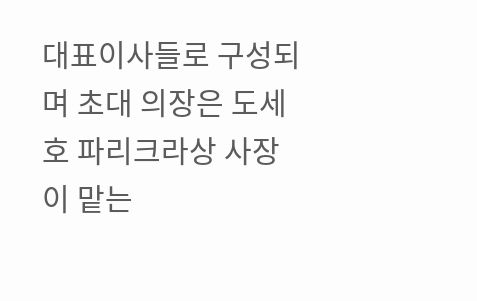대표이사들로 구성되며 초대 의장은 도세호 파리크라상 사장이 맡는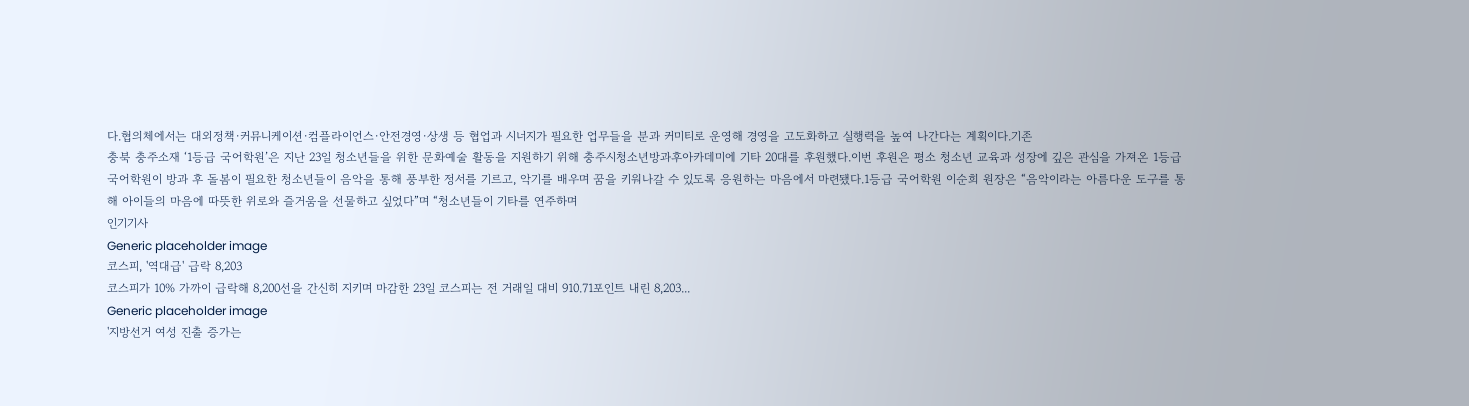다.협의체에서는 대외정책·커뮤니케이션·컴플라이언스·안전경영·상생 등 협업과 시너지가 필요한 업무들을 분과 커미티로 운영해 경영을 고도화하고 실행력을 높여 나간다는 계획이다.기존
충북 충주소재 ‘1등급 국어학원’은 지난 23일 청소년들을 위한 문화예술 활동을 지원하기 위해 충주시청소년방과후아카데미에 기타 20대를 후원했다.이번 후원은 평소 청소년 교육과 성장에 깊은 관심을 가져온 1등급 국어학원이 방과 후 돌봄이 필요한 청소년들이 음악을 통해 풍부한 정서를 기르고, 악기를 배우며 꿈을 키워나갈 수 있도록 응원하는 마음에서 마련됐다.1등급 국어학원 이순희 원장은 “음악이라는 아름다운 도구를 통해 아이들의 마음에 따뜻한 위로와 즐거움을 선물하고 싶었다”며 “청소년들이 기타를 연주하며
인기기사
Generic placeholder image
코스피, '역대급' 급락 8,203
코스피가 10% 가까이 급락해 8,200선을 간신히 지키며 마감한 23일 코스피는 전 거래일 대비 910.71포인트 내린 8,203...
Generic placeholder image
'지방선거 여성 진출 증가는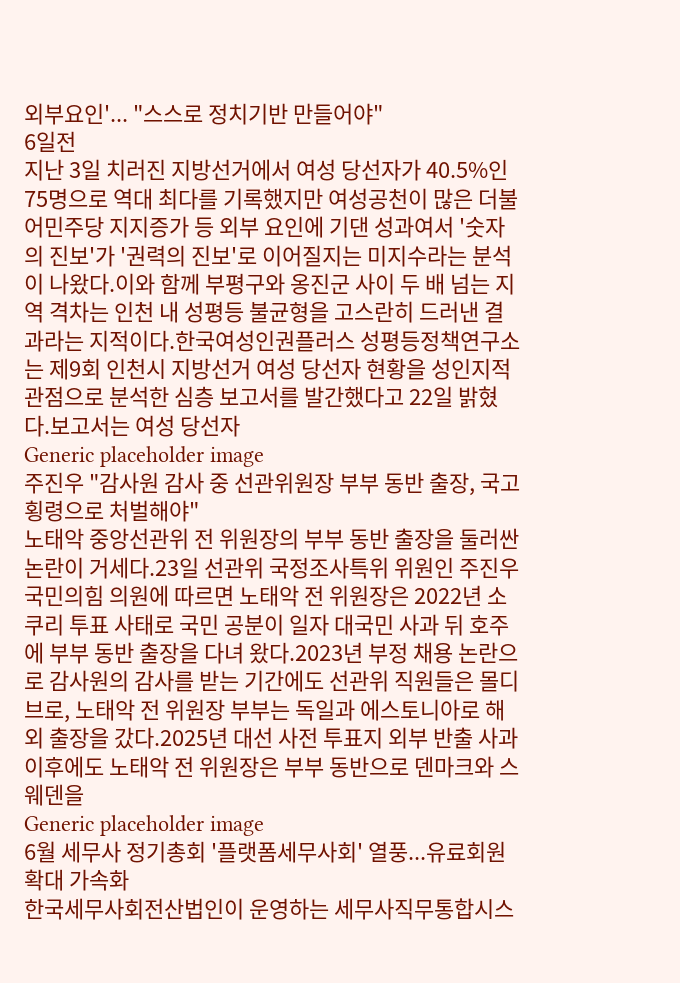외부요인'... "스스로 정치기반 만들어야"
6일전
지난 3일 치러진 지방선거에서 여성 당선자가 40.5%인 75명으로 역대 최다를 기록했지만 여성공천이 많은 더불어민주당 지지증가 등 외부 요인에 기댄 성과여서 '숫자의 진보'가 '권력의 진보'로 이어질지는 미지수라는 분석이 나왔다.이와 함께 부평구와 옹진군 사이 두 배 넘는 지역 격차는 인천 내 성평등 불균형을 고스란히 드러낸 결과라는 지적이다.한국여성인권플러스 성평등정책연구소는 제9회 인천시 지방선거 여성 당선자 현황을 성인지적 관점으로 분석한 심층 보고서를 발간했다고 22일 밝혔다.보고서는 여성 당선자
Generic placeholder image
주진우 "감사원 감사 중 선관위원장 부부 동반 출장, 국고 횡령으로 처벌해야"
노태악 중앙선관위 전 위원장의 부부 동반 출장을 둘러싼 논란이 거세다.23일 선관위 국정조사특위 위원인 주진우 국민의힘 의원에 따르면 노태악 전 위원장은 2022년 소쿠리 투표 사태로 국민 공분이 일자 대국민 사과 뒤 호주에 부부 동반 출장을 다녀 왔다.2023년 부정 채용 논란으로 감사원의 감사를 받는 기간에도 선관위 직원들은 몰디브로, 노태악 전 위원장 부부는 독일과 에스토니아로 해외 출장을 갔다.2025년 대선 사전 투표지 외부 반출 사과 이후에도 노태악 전 위원장은 부부 동반으로 덴마크와 스웨덴을
Generic placeholder image
6월 세무사 정기총회 '플랫폼세무사회' 열풍...유료회원 확대 가속화
한국세무사회전산법인이 운영하는 세무사직무통합시스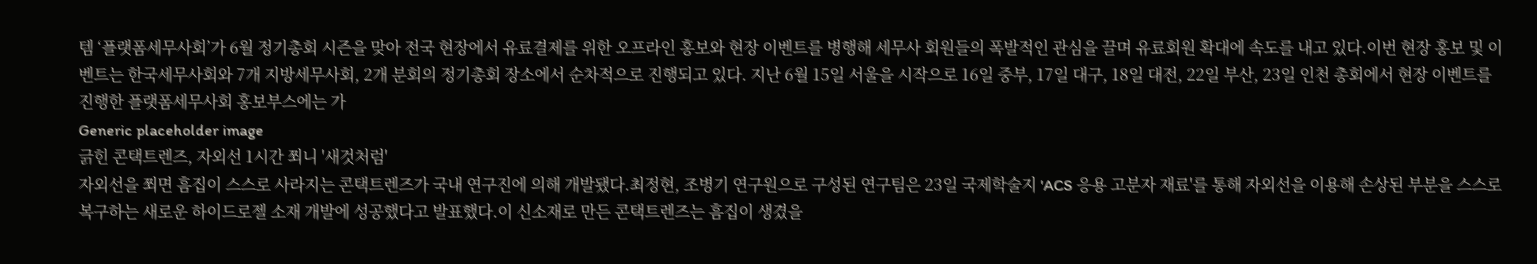템 ‘플랫폼세무사회’가 6월 정기총회 시즌을 맞아 전국 현장에서 유료결제를 위한 오프라인 홍보와 현장 이벤트를 병행해 세무사 회원들의 폭발적인 관심을 끌며 유료회원 확대에 속도를 내고 있다.이번 현장 홍보 및 이벤트는 한국세무사회와 7개 지방세무사회, 2개 분회의 정기총회 장소에서 순차적으로 진행되고 있다. 지난 6월 15일 서울을 시작으로 16일 중부, 17일 대구, 18일 대전, 22일 부산, 23일 인천 총회에서 현장 이벤트를 진행한 플랫폼세무사회 홍보부스에는 가
Generic placeholder image
긁힌 콘택트렌즈, 자외선 1시간 쬐니 '새것처럼'
자외선을 쬐면 흠집이 스스로 사라지는 콘택트렌즈가 국내 연구진에 의해 개발됐다.최정현, 조병기 연구원으로 구성된 연구팀은 23일 국제학술지 'ACS 응용 고분자 재료'를 통해 자외선을 이용해 손상된 부분을 스스로 복구하는 새로운 하이드로젤 소재 개발에 성공했다고 발표했다.이 신소재로 만든 콘택트렌즈는 흠집이 생겼을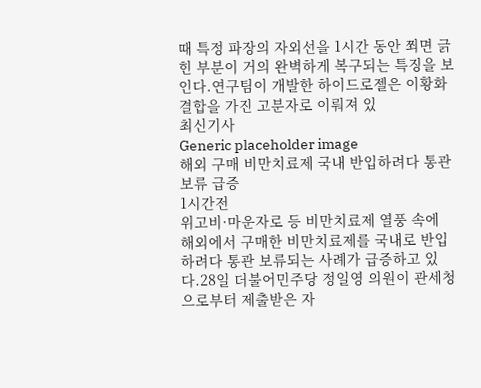때 특정 파장의 자외선을 1시간 동안 쬐면 긁힌 부분이 거의 완벽하게 복구되는 특징을 보인다.연구팀이 개발한 하이드로젤은 이황화 결합을 가진 고분자로 이뤄져 있
최신기사
Generic placeholder image
해외 구매 비만치료제 국내 반입하려다 통관 보류 급증
1시간전
위고비·마운자로 등 비만치료제 열풍 속에 해외에서 구매한 비만치료제를 국내로 반입하려다 통관 보류되는 사례가 급증하고 있다.28일 더불어민주당 정일영 의원이 관세청으로부터 제출받은 자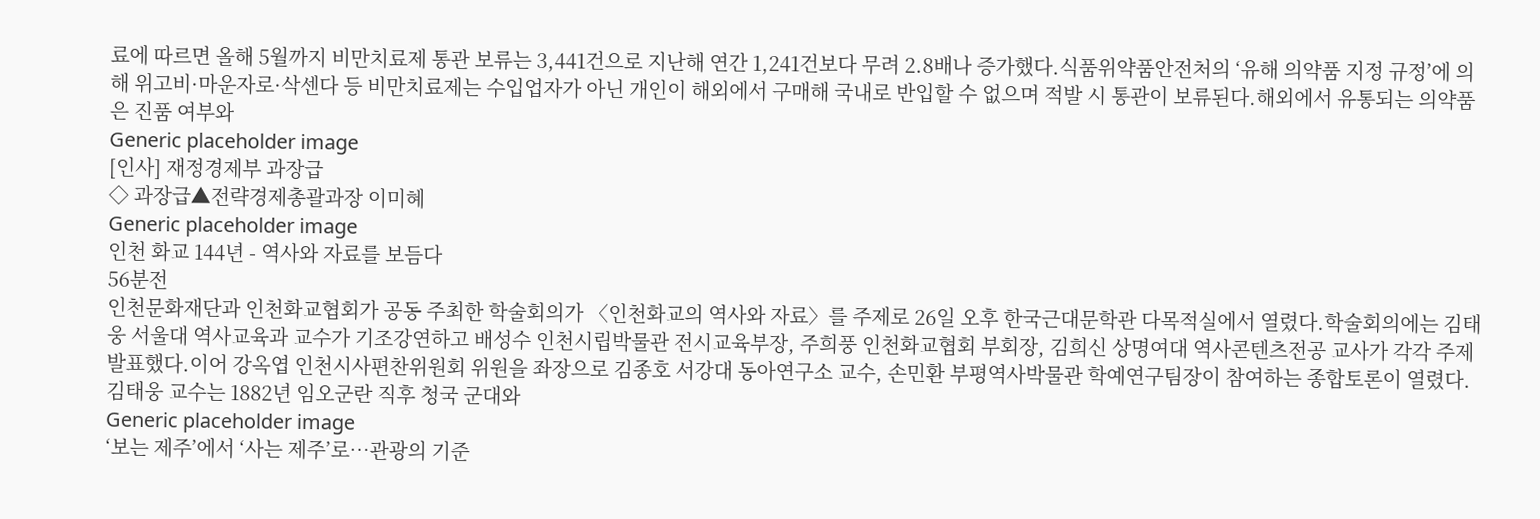료에 따르면 올해 5월까지 비만치료제 통관 보류는 3,441건으로 지난해 연간 1,241건보다 무려 2.8배나 증가했다.식품위약품안전처의 ‘유해 의약품 지정 규정’에 의해 위고비·마운자로·삭센다 등 비만치료제는 수입업자가 아닌 개인이 해외에서 구매해 국내로 반입할 수 없으며 적발 시 통관이 보류된다.해외에서 유통되는 의약품은 진품 여부와
Generic placeholder image
[인사] 재정경제부 과장급
◇ 과장급▲전략경제총괄과장 이미혜
Generic placeholder image
인천 화교 144년 - 역사와 자료를 보듬다
56분전
인천문화재단과 인천화교협회가 공동 주최한 학술회의가 〈인천화교의 역사와 자료〉를 주제로 26일 오후 한국근대문학관 다목적실에서 열렸다.학술회의에는 김태웅 서울대 역사교육과 교수가 기조강연하고 배성수 인천시립박물관 전시교육부장, 주희풍 인천화교협회 부회장, 김희신 상명여대 역사콘텐츠전공 교사가 각각 주제발표했다.이어 강옥엽 인천시사편찬위원회 위원을 좌장으로 김종호 서강대 동아연구소 교수, 손민환 부평역사박물관 학예연구팀장이 참여하는 종합토론이 열렸다.김태웅 교수는 1882년 임오군란 직후 청국 군대와
Generic placeholder image
‘보는 제주’에서 ‘사는 제주’로…관광의 기준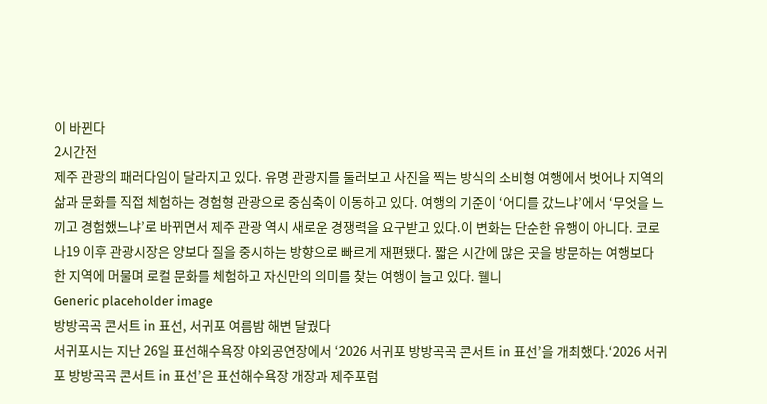이 바뀐다
2시간전
제주 관광의 패러다임이 달라지고 있다. 유명 관광지를 둘러보고 사진을 찍는 방식의 소비형 여행에서 벗어나 지역의 삶과 문화를 직접 체험하는 경험형 관광으로 중심축이 이동하고 있다. 여행의 기준이 ‘어디를 갔느냐’에서 ‘무엇을 느끼고 경험했느냐’로 바뀌면서 제주 관광 역시 새로운 경쟁력을 요구받고 있다.이 변화는 단순한 유행이 아니다. 코로나19 이후 관광시장은 양보다 질을 중시하는 방향으로 빠르게 재편됐다. 짧은 시간에 많은 곳을 방문하는 여행보다 한 지역에 머물며 로컬 문화를 체험하고 자신만의 의미를 찾는 여행이 늘고 있다. 웰니
Generic placeholder image
방방곡곡 콘서트 in 표선, 서귀포 여름밤 해변 달궜다
서귀포시는 지난 26일 표선해수욕장 야외공연장에서 ‘2026 서귀포 방방곡곡 콘서트 in 표선’을 개최했다.‘2026 서귀포 방방곡곡 콘서트 in 표선’은 표선해수욕장 개장과 제주포럼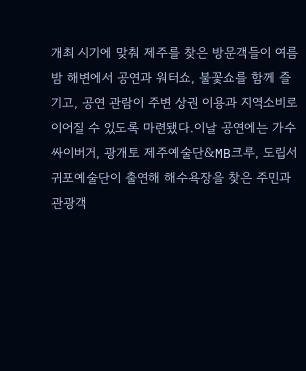개최 시기에 맞춰 제주를 찾은 방문객들이 여름밤 해변에서 공연과 워터쇼, 불꽃쇼를 함께 즐기고, 공연 관람이 주변 상권 이용과 지역소비로 이어질 수 있도록 마련됐다.이날 공연에는 가수 싸이버거, 광개토 제주예술단&MB크루, 도립서귀포예술단이 출연해 해수욕장을 찾은 주민과 관광객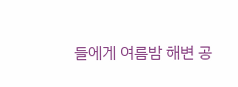들에게 여름밤 해변 공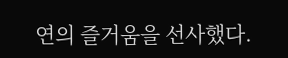연의 즐거움을 선사했다.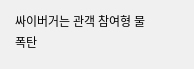싸이버거는 관객 참여형 물폭탄